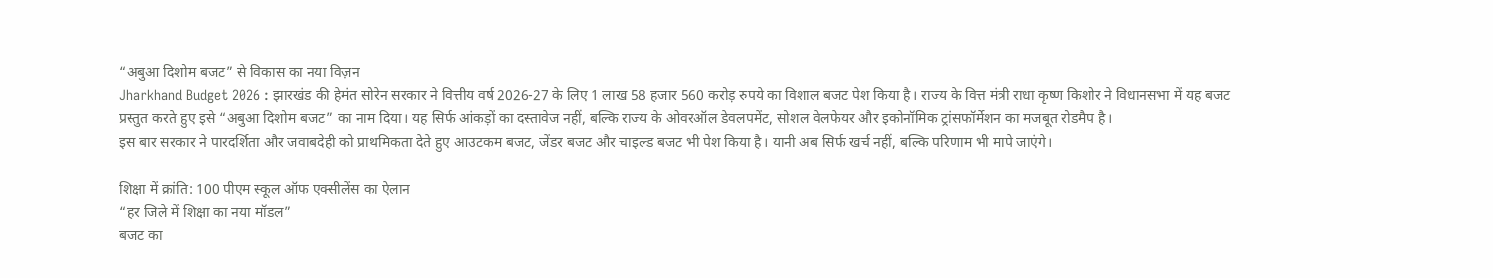“अबुआ दिशोम बजट” से विकास का नया विज़न
Jharkhand Budget 2026 : झारखंड की हेमंत सोरेन सरकार ने वित्तीय वर्ष 2026-27 के लिए 1 लाख 58 हजार 560 करोड़ रुपये का विशाल बजट पेश किया है। राज्य के वित्त मंत्री राधा कृष्ण किशोर ने विधानसभा में यह बजट प्रस्तुत करते हुए इसे “अबुआ दिशोम बजट” का नाम दिया। यह सिर्फ आंकड़ों का दस्तावेज नहीं, बल्कि राज्य के ओवरऑल डेवलपमेंट, सोशल वेलफेयर और इकोनॉमिक ट्रांसफॉर्मेशन का मजबूत रोडमैप है।
इस बार सरकार ने पारदर्शिता और जवाबदेही को प्राथमिकता देते हुए आउटकम बजट, जेंडर बजट और चाइल्ड बजट भी पेश किया है। यानी अब सिर्फ खर्च नहीं, बल्कि परिणाम भी मापे जाएंगे।

शिक्षा में क्रांति: 100 पीएम स्कूल ऑफ एक्सीलेंस का ऐलान
“हर जिले में शिक्षा का नया मॉडल”
बजट का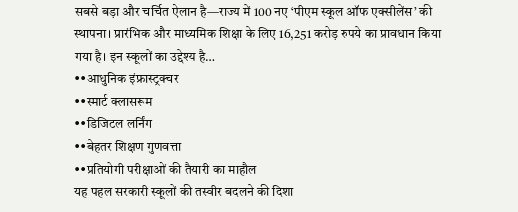सबसे बड़ा और चर्चित ऐलान है—राज्य में 100 नए ‘पीएम स्कूल ऑफ एक्सीलेंस’ की स्थापना। प्रारंभिक और माध्यमिक शिक्षा के लिए 16,251 करोड़ रुपये का प्रावधान किया गया है। इन स्कूलों का उद्देश्य है…
••आधुनिक इंफ्रास्ट्रक्चर
••स्मार्ट क्लासरूम
••डिजिटल लर्निंग
••बेहतर शिक्षण गुणवत्ता
••प्रतियोगी परीक्षाओं की तैयारी का माहौल
यह पहल सरकारी स्कूलों की तस्वीर बदलने की दिशा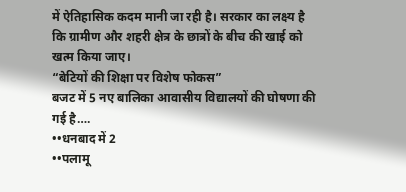में ऐतिहासिक कदम मानी जा रही है। सरकार का लक्ष्य है कि ग्रामीण और शहरी क्षेत्र के छात्रों के बीच की खाई को खत्म किया जाए।
“बेटियों की शिक्षा पर विशेष फोकस”
बजट में 5 नए बालिका आवासीय विद्यालयों की घोषणा की गई है….
••धनबाद में 2
••पलामू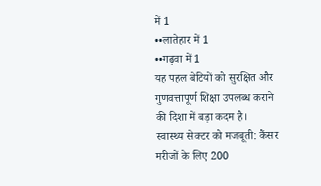में 1
••लातेहार में 1
••गढ़वा में 1
यह पहल बेटियों को सुरक्षित और गुणवत्तापूर्ण शिक्षा उपलब्ध कराने की दिशा में बड़ा कदम है।
स्वास्थ्य सेक्टर को मजबूती: कैंसर मरीजों के लिए 200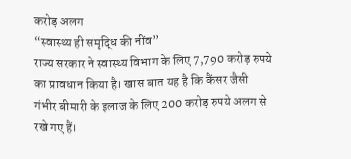करोड़ अलग
“स्वास्थ्य ही समृद्धि की नींव”
राज्य सरकार ने स्वास्थ्य विभाग के लिए 7,790 करोड़ रुपये का प्रावधान किया है। खास बात यह है कि कैंसर जैसी गंभीर बीमारी के इलाज के लिए 200 करोड़ रुपये अलग से रखे गए हैं।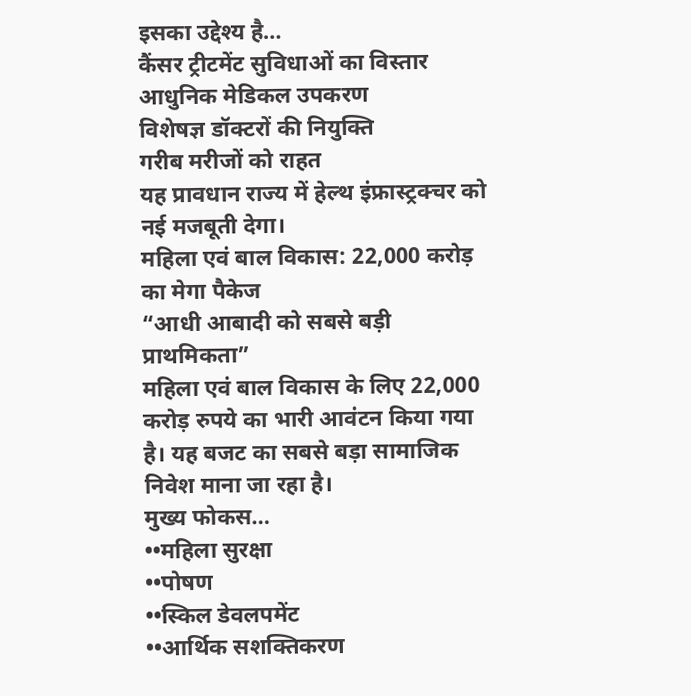इसका उद्देश्य है…
कैंसर ट्रीटमेंट सुविधाओं का विस्तार
आधुनिक मेडिकल उपकरण
विशेषज्ञ डॉक्टरों की नियुक्ति
गरीब मरीजों को राहत
यह प्रावधान राज्य में हेल्थ इंफ्रास्ट्रक्चर को नई मजबूती देगा।
महिला एवं बाल विकास: 22,000 करोड़ का मेगा पैकेज
“आधी आबादी को सबसे बड़ी प्राथमिकता”
महिला एवं बाल विकास के लिए 22,000 करोड़ रुपये का भारी आवंटन किया गया है। यह बजट का सबसे बड़ा सामाजिक निवेश माना जा रहा है।
मुख्य फोकस…
••महिला सुरक्षा
••पोषण
••स्किल डेवलपमेंट
••आर्थिक सशक्तिकरण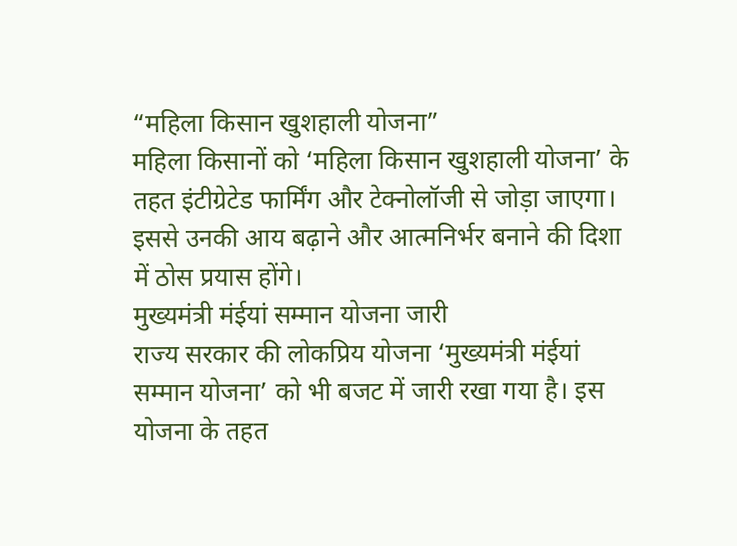“महिला किसान खुशहाली योजना”
महिला किसानों को ‘महिला किसान खुशहाली योजना’ के तहत इंटीग्रेटेड फार्मिंग और टेक्नोलॉजी से जोड़ा जाएगा। इससे उनकी आय बढ़ाने और आत्मनिर्भर बनाने की दिशा में ठोस प्रयास होंगे।
मुख्यमंत्री मंईयां सम्मान योजना जारी
राज्य सरकार की लोकप्रिय योजना ‘मुख्यमंत्री मंईयां सम्मान योजना’ को भी बजट में जारी रखा गया है। इस योजना के तहत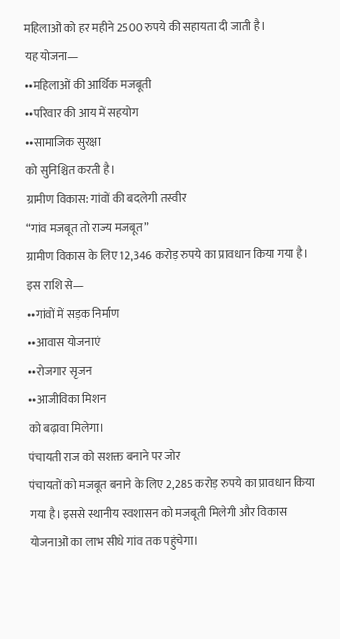महिलाओं को हर महीने 2500 रुपये की सहायता दी जाती है।
यह योजना—
••महिलाओं की आर्थिक मजबूती
••परिवार की आय में सहयोग
••सामाजिक सुरक्षा
को सुनिश्चित करती है।
ग्रामीण विकास: गांवों की बदलेगी तस्वीर
“गांव मजबूत तो राज्य मजबूत”
ग्रामीण विकास के लिए 12,346 करोड़ रुपये का प्रावधान किया गया है। इस राशि से—
••गांवों में सड़क निर्माण
••आवास योजनाएं
••रोजगार सृजन
••आजीविका मिशन
को बढ़ावा मिलेगा।
पंचायती राज को सशक्त बनाने पर जोर
पंचायतों को मजबूत बनाने के लिए 2,285 करोड़ रुपये का प्रावधान किया गया है। इससे स्थानीय स्वशासन को मजबूती मिलेगी और विकास योजनाओं का लाभ सीधे गांव तक पहुंचेगा।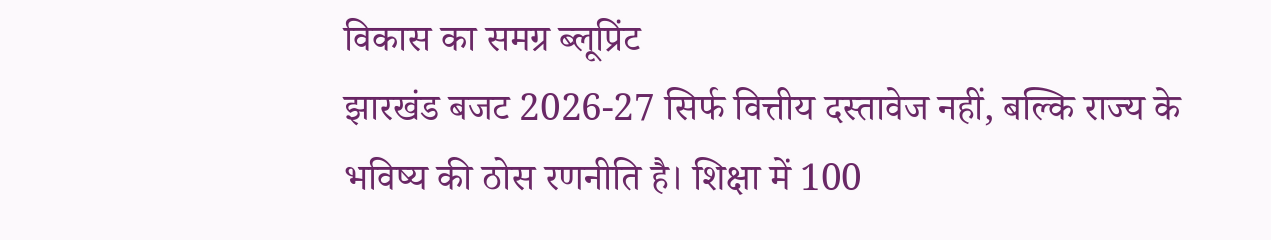विकास का समग्र ब्लूप्रिंट
झारखंड बजट 2026-27 सिर्फ वित्तीय दस्तावेज नहीं, बल्कि राज्य के भविष्य की ठोस रणनीति है। शिक्षा में 100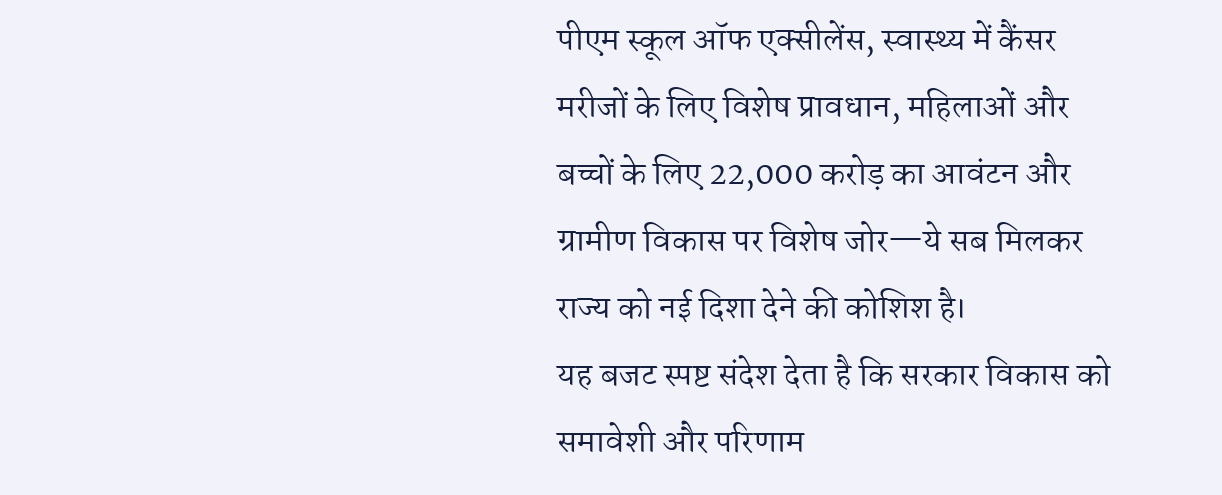पीएम स्कूल ऑफ एक्सीलेंस, स्वास्थ्य में कैंसर मरीजों के लिए विशेष प्रावधान, महिलाओं और बच्चों के लिए 22,000 करोड़ का आवंटन और ग्रामीण विकास पर विशेष जोर—ये सब मिलकर राज्य को नई दिशा देने की कोशिश है।
यह बजट स्पष्ट संदेश देता है कि सरकार विकास को समावेशी और परिणाम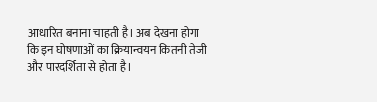आधारित बनाना चाहती है। अब देखना होगा कि इन घोषणाओं का क्रियान्वयन कितनी तेजी और पारदर्शिता से होता है।